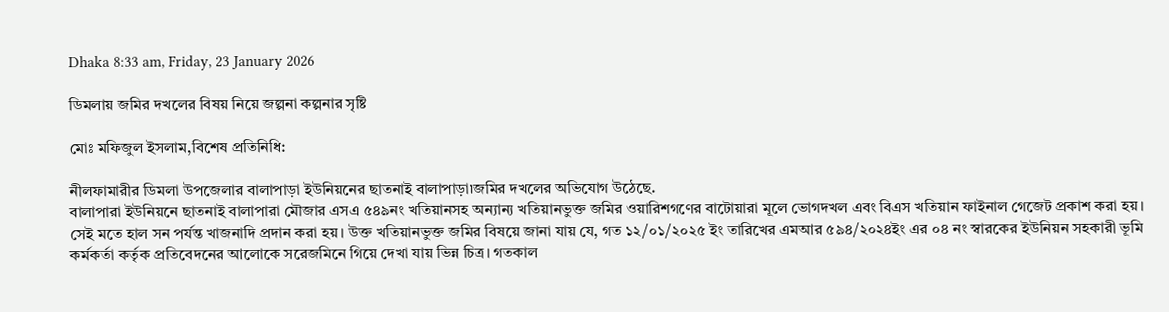Dhaka 8:33 am, Friday, 23 January 2026

ডিমলায় জমির দখলের বিষয় নিয়ে জল্পনা কল্পনার সৃষ্টি

মোঃ মফিজুল ইসলাম,বিশেষ প্রতিনিধি:

নীলফামারীর ডিমলা উপজেলার বালাপাড়া ইউনিয়নের ছাতনাই বালাপাড়া৷জমির দখলের অভিযোগ উঠেছে.
বালাপারা ইউনিয়নে ছাতনাই বালাপারা মৌজার এসএ ৫৪৯নং খতিয়ানসহ অন্যান্য খতিয়ানভুক্ত জমির ওয়ারিশগণের বাটোয়ারা মূলে ভোগদখল এবং বিএস খতিয়ান ফাইনাল গেজেট প্রকাশ করা হয়। সেই মতে হাল সন পর্যন্ত খাজনাদি প্রদান করা হয়। উক্ত খতিয়ানভুক্ত জমির বিষয়ে জানা যায় যে, গত ১২/০১/২০২৫ ইং তারিখের এমআর ৫৯৪/২০২৪ইং এর ০৪ নং স্বারকের ইউনিয়ন সহকারী ভূমি কর্মকর্তা কর্তৃক প্রতিবেদনের আলোকে সরেজমিনে গিয়ে দেখা যায় ভিন্ন চিত্র। গতকাল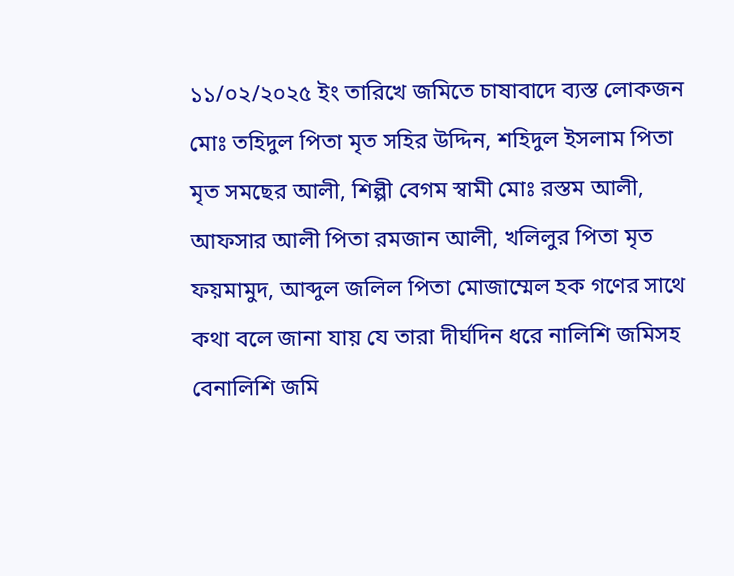১১/০২/২০২৫ ইং তারিখে জমিতে চাষাবাদে ব্যস্ত লোকজন মোঃ তহিদুল পিতা মৃত সহির উদ্দিন, শহিদুল ইসলাম পিতা মৃত সমছের আলী, শিল্পী বেগম স্বামী মোঃ রস্তম আলী, আফসার আলী পিতা রমজান আলী, খলিলুর পিতা মৃত ফয়মামুদ, আব্দুল জলিল পিতা মোজাম্মেল হক গণের সাথে কথা বলে জানা যায় যে তারা দীর্ঘদিন ধরে নালিশি জমিসহ বেনালিশি জমি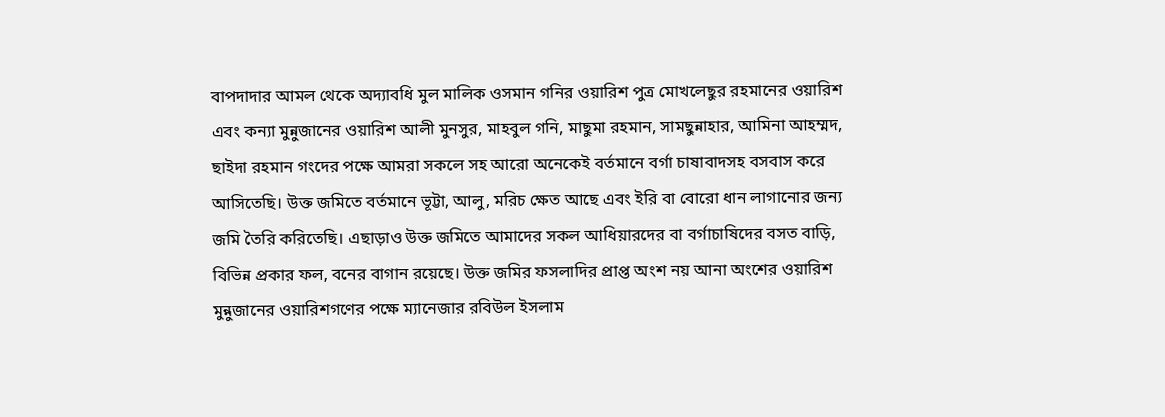বাপদাদার আমল থেকে অদ্যাবধি মুল মালিক ওসমান গনির ওয়ারিশ পুত্র মোখলেছুর রহমানের ওয়ারিশ এবং কন্যা মুন্নুজানের ওয়ারিশ আলী মুনসুর, মাহবুল গনি, মাছুমা রহমান, সামছুন্নাহার, আমিনা আহম্মদ, ছাইদা রহমান গংদের পক্ষে আমরা সকলে সহ আরো অনেকেই বর্তমানে বর্গা চাষাবাদসহ বসবাস করে আসিতেছি। উক্ত জমিতে বর্তমানে ভূট্টা, আলু, মরিচ ক্ষেত আছে এবং ইরি বা বোরো ধান লাগানোর জন্য জমি তৈরি করিতেছি। এছাড়াও উক্ত জমিতে আমাদের সকল আধিয়ারদের বা বর্গাচাষিদের বসত বাড়ি, বিভিন্ন প্রকার ফল, বনের বাগান রয়েছে। উক্ত জমির ফসলাদির প্রাপ্ত অংশ নয় আনা অংশের ওয়ারিশ মুন্নুজানের ওয়ারিশগণের পক্ষে ম্যানেজার রবিউল ইসলাম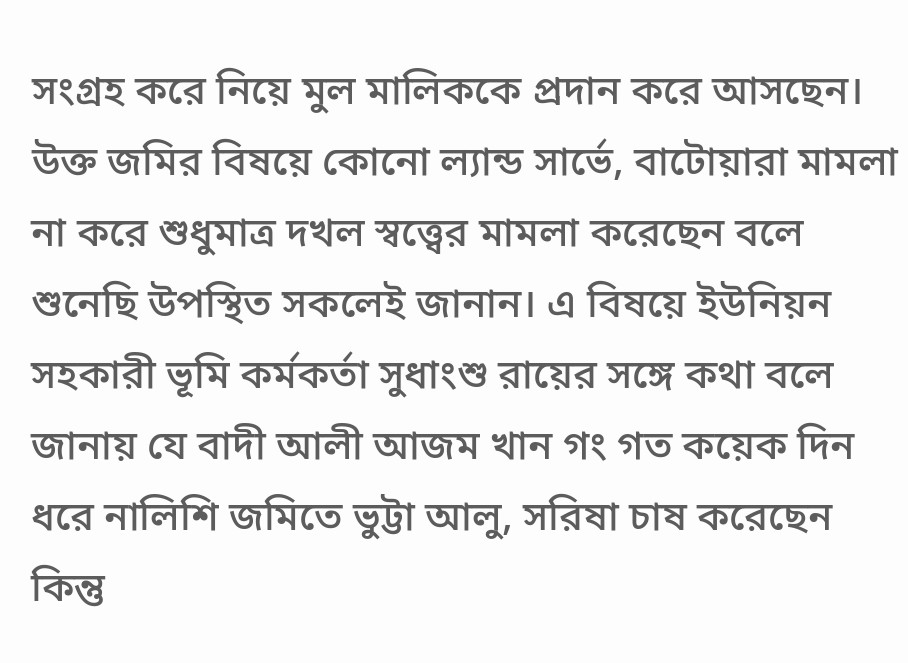সংগ্রহ করে নিয়ে মুল মালিককে প্রদান করে আসছেন। উক্ত জমির বিষয়ে কোনো ল্যান্ড সার্ভে, বাটোয়ারা মামলা না করে শুধুমাত্র দখল স্বত্ত্বের মামলা করেছেন বলে শুনেছি উপস্থিত সকলেই জানান। এ বিষয়ে ইউনিয়ন সহকারী ভূমি কর্মকর্তা সুধাংশু রায়ের সঙ্গে কথা বলে জানায় যে বাদী আলী আজম খান গং গত কয়েক দিন ধরে নালিশি জমিতে ভুট্টা আলু, সরিষা চাষ করেছেন কিন্তু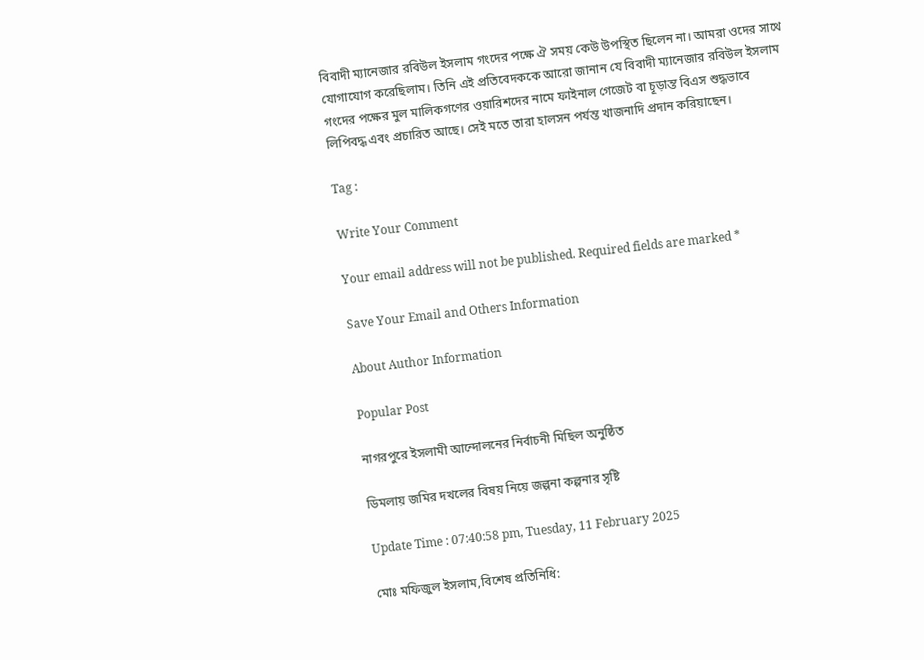বিবাদী ম্যানেজার রবিউল ইসলাম গংদের পক্ষে ঐ সময় কেউ উপস্থিত ছিলেন না। আমরা ওদের সাথে যোগাযোগ করেছিলাম। তিনি এই প্রতিবেদককে আরো জানান যে বিবাদী ম্যানেজার রবিউল ইসলাম গংদের পক্ষের মুল মালিকগণের ওয়ারিশদের নামে ফাইনাল গেজেট বা চূড়ান্ত বিএস শুদ্ধভাবে লিপিবদ্ধ এবং প্রচারিত আছে। সেই মতে তারা হালসন পর্যন্ত খাজনাদি প্রদান করিয়াছেন।

Tag :

Write Your Comment

Your email address will not be published. Required fields are marked *

Save Your Email and Others Information

About Author Information

Popular Post

নাগরপুরে ইসলামী আন্দোলনের নির্বাচনী মিছিল অনুষ্ঠিত

ডিমলায় জমির দখলের বিষয় নিয়ে জল্পনা কল্পনার সৃষ্টি

Update Time : 07:40:58 pm, Tuesday, 11 February 2025

মোঃ মফিজুল ইসলাম,বিশেষ প্রতিনিধি: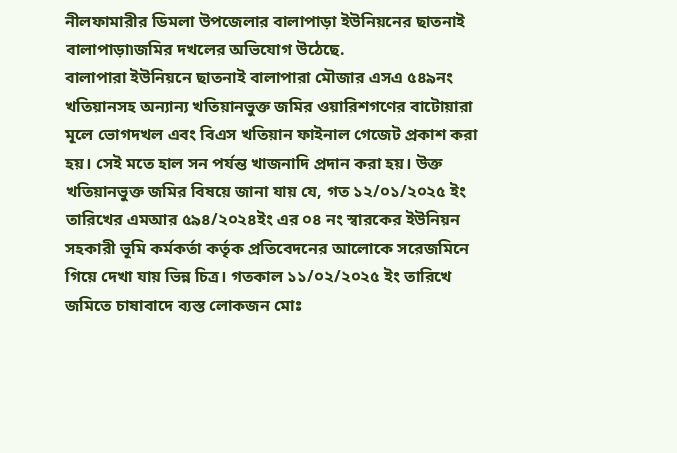নীলফামারীর ডিমলা উপজেলার বালাপাড়া ইউনিয়নের ছাতনাই বালাপাড়া৷জমির দখলের অভিযোগ উঠেছে.
বালাপারা ইউনিয়নে ছাতনাই বালাপারা মৌজার এসএ ৫৪৯নং খতিয়ানসহ অন্যান্য খতিয়ানভুক্ত জমির ওয়ারিশগণের বাটোয়ারা মূলে ভোগদখল এবং বিএস খতিয়ান ফাইনাল গেজেট প্রকাশ করা হয়। সেই মতে হাল সন পর্যন্ত খাজনাদি প্রদান করা হয়। উক্ত খতিয়ানভুক্ত জমির বিষয়ে জানা যায় যে, গত ১২/০১/২০২৫ ইং তারিখের এমআর ৫৯৪/২০২৪ইং এর ০৪ নং স্বারকের ইউনিয়ন সহকারী ভূমি কর্মকর্তা কর্তৃক প্রতিবেদনের আলোকে সরেজমিনে গিয়ে দেখা যায় ভিন্ন চিত্র। গতকাল ১১/০২/২০২৫ ইং তারিখে জমিতে চাষাবাদে ব্যস্ত লোকজন মোঃ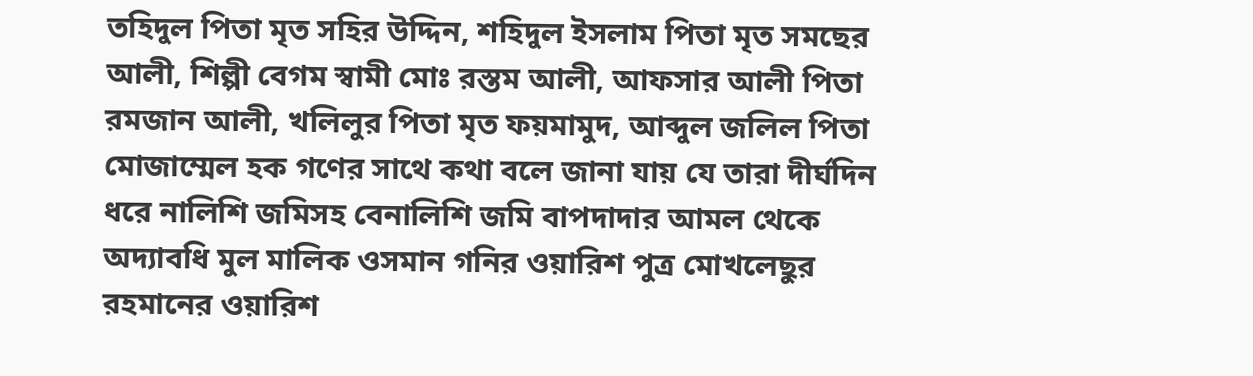তহিদুল পিতা মৃত সহির উদ্দিন, শহিদুল ইসলাম পিতা মৃত সমছের আলী, শিল্পী বেগম স্বামী মোঃ রস্তম আলী, আফসার আলী পিতা রমজান আলী, খলিলুর পিতা মৃত ফয়মামুদ, আব্দুল জলিল পিতা মোজাম্মেল হক গণের সাথে কথা বলে জানা যায় যে তারা দীর্ঘদিন ধরে নালিশি জমিসহ বেনালিশি জমি বাপদাদার আমল থেকে অদ্যাবধি মুল মালিক ওসমান গনির ওয়ারিশ পুত্র মোখলেছুর রহমানের ওয়ারিশ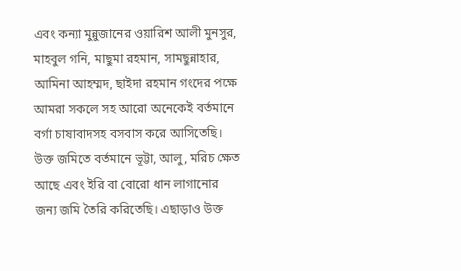এবং কন্যা মুন্নুজানের ওয়ারিশ আলী মুনসুর, মাহবুল গনি, মাছুমা রহমান, সামছুন্নাহার, আমিনা আহম্মদ, ছাইদা রহমান গংদের পক্ষে আমরা সকলে সহ আরো অনেকেই বর্তমানে বর্গা চাষাবাদসহ বসবাস করে আসিতেছি। উক্ত জমিতে বর্তমানে ভূট্টা, আলু, মরিচ ক্ষেত আছে এবং ইরি বা বোরো ধান লাগানোর জন্য জমি তৈরি করিতেছি। এছাড়াও উক্ত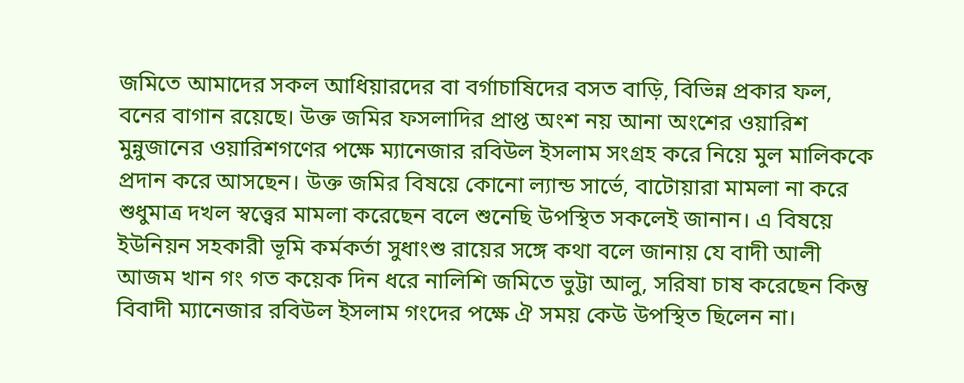জমিতে আমাদের সকল আধিয়ারদের বা বর্গাচাষিদের বসত বাড়ি, বিভিন্ন প্রকার ফল, বনের বাগান রয়েছে। উক্ত জমির ফসলাদির প্রাপ্ত অংশ নয় আনা অংশের ওয়ারিশ মুন্নুজানের ওয়ারিশগণের পক্ষে ম্যানেজার রবিউল ইসলাম সংগ্রহ করে নিয়ে মুল মালিককে প্রদান করে আসছেন। উক্ত জমির বিষয়ে কোনো ল্যান্ড সার্ভে, বাটোয়ারা মামলা না করে শুধুমাত্র দখল স্বত্ত্বের মামলা করেছেন বলে শুনেছি উপস্থিত সকলেই জানান। এ বিষয়ে ইউনিয়ন সহকারী ভূমি কর্মকর্তা সুধাংশু রায়ের সঙ্গে কথা বলে জানায় যে বাদী আলী আজম খান গং গত কয়েক দিন ধরে নালিশি জমিতে ভুট্টা আলু, সরিষা চাষ করেছেন কিন্তু বিবাদী ম্যানেজার রবিউল ইসলাম গংদের পক্ষে ঐ সময় কেউ উপস্থিত ছিলেন না।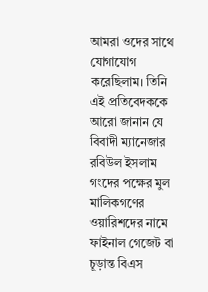আমরা ওদের সাথে যোগাযোগ করেছিলাম। তিনি এই প্রতিবেদককে আরো জানান যে বিবাদী ম্যানেজার রবিউল ইসলাম গংদের পক্ষের মুল মালিকগণের ওয়ারিশদের নামে ফাইনাল গেজেট বা চূড়ান্ত বিএস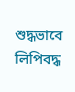শুদ্ধভাবে লিপিবদ্ধ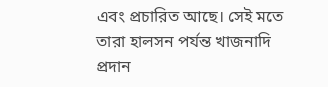এবং প্রচারিত আছে। সেই মতে তারা হালসন পর্যন্ত খাজনাদি প্রদান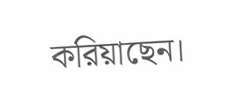করিয়াছেন।